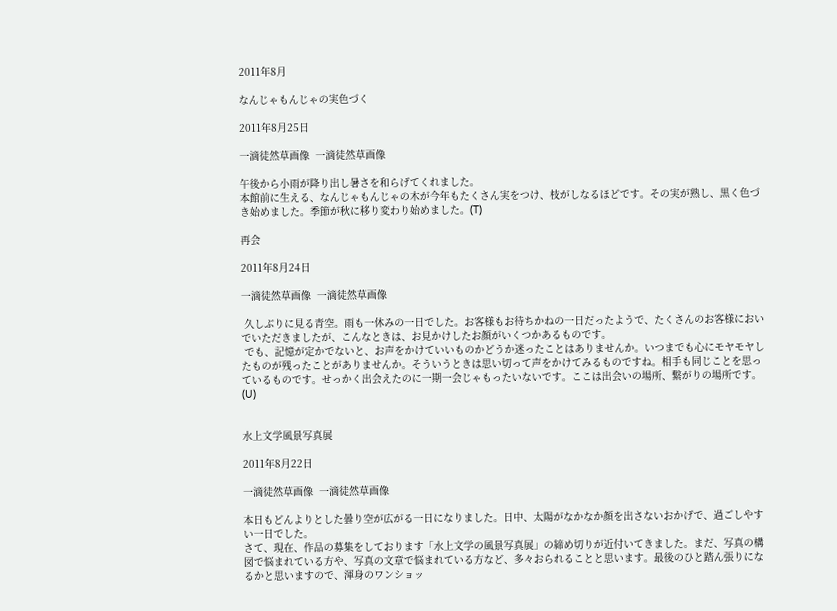2011年8月

なんじゃもんじゃの実色づく

2011年8月25日

一滴徒然草画像  一滴徒然草画像

午後から小雨が降り出し暑さを和らげてくれました。
本館前に生える、なんじゃもんじゃの木が今年もたくさん実をつけ、枝がしなるほどです。その実が熟し、黒く色づき始めました。季節が秋に移り変わり始めました。(T)

再会

2011年8月24日

一滴徒然草画像  一滴徒然草画像

 久しぶりに見る青空。雨も一休みの一日でした。お客様もお待ちかねの一日だったようで、たくさんのお客様においでいただきましたが、こんなときは、お見かけしたお顔がいくつかあるものです。
 でも、記憶が定かでないと、お声をかけていいものかどうか迷ったことはありませんか。いつまでも心にモヤモヤしたものが残ったことがありませんか。そういうときは思い切って声をかけてみるものですね。相手も同じことを思っているものです。せっかく出会えたのに一期一会じゃもったいないです。ここは出会いの場所、繋がりの場所です。(U)


水上文学風景写真展

2011年8月22日

一滴徒然草画像  一滴徒然草画像

本日もどんよりとした曇り空が広がる一日になりました。日中、太陽がなかなか顔を出さないおかげで、過ごしやすい一日でした。
さて、現在、作品の募集をしております「水上文学の風景写真展」の締め切りが近付いてきました。まだ、写真の構図で悩まれている方や、写真の文章で悩まれている方など、多々おられることと思います。最後のひと踏ん張りになるかと思いますので、渾身のワンショッ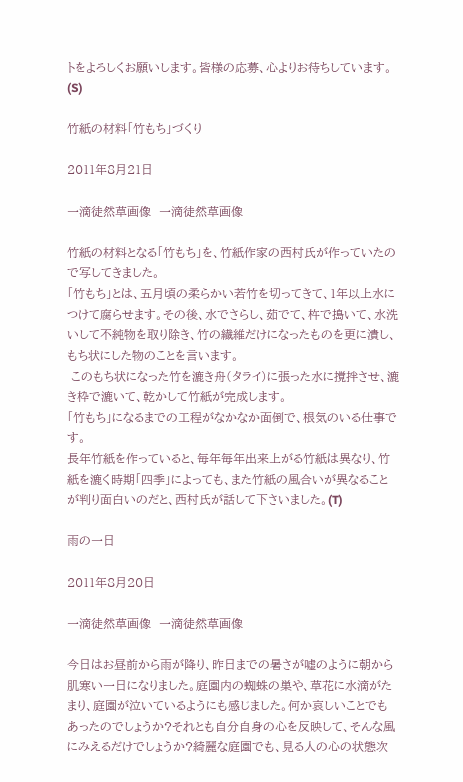トをよろしくお願いします。皆様の応募、心よりお待ちしています。(S)

竹紙の材料「竹もち」づくり

2011年8月21日

一滴徒然草画像  一滴徒然草画像

竹紙の材料となる「竹もち」を、竹紙作家の西村氏が作っていたので写してきました。
「竹もち」とは、五月頃の柔らかい若竹を切ってきて、1年以上水につけて腐らせます。その後、水でさらし、茹でて、杵で搗いて、水洗いして不純物を取り除き、竹の繊維だけになったものを更に潰し、もち状にした物のことを言います。
 このもち状になった竹を漉き舟(タライ)に張った水に撹拌させ、漉き枠で漉いて、乾かして竹紙が完成します。
「竹もち」になるまでの工程がなかなか面倒で、根気のいる仕事です。
長年竹紙を作っていると、毎年毎年出来上がる竹紙は異なり、竹紙を漉く時期「四季」によっても、また竹紙の風合いが異なることが判り面白いのだと、西村氏が話して下さいました。(T)

雨の一日

2011年8月20日

一滴徒然草画像  一滴徒然草画像

今日はお昼前から雨が降り、昨日までの暑さが嘘のように朝から肌寒い一日になりました。庭園内の蜘蛛の巣や、草花に水滴がたまり、庭園が泣いているようにも感じました。何か哀しいことでもあったのでしょうか?それとも自分自身の心を反映して、そんな風にみえるだけでしょうか?綺麗な庭園でも、見る人の心の状態次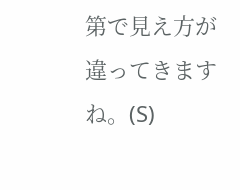第で見え方が違ってきますね。(S)